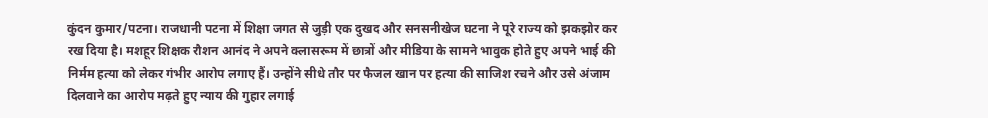कुंदन कुमार/पटना। राजधानी पटना में शिक्षा जगत से जुड़ी एक दुखद और सनसनीखेज घटना ने पूरे राज्य को झकझोर कर रख दिया है। मशहूर शिक्षक रौशन आनंद ने अपने क्लासरूम में छात्रों और मीडिया के सामने भावुक होते हुए अपने भाई की निर्मम हत्या को लेकर गंभीर आरोप लगाए हैं। उन्होंने सीधे तौर पर फैजल खान पर हत्या की साजिश रचने और उसे अंजाम दिलवाने का आरोप मढ़ते हुए न्याय की गुहार लगाई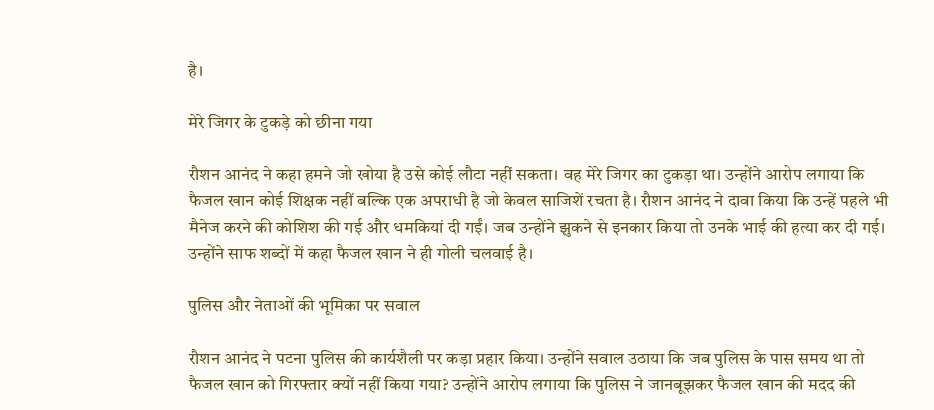है।

मेरे जिगर के टुकड़े को छीना गया

रौशन आनंद ने कहा हमने जो खोया है उसे कोई लौटा नहीं सकता। वह मेरे जिगर का टुकड़ा था। उन्होंने आरोप लगाया कि फैजल खान कोई शिक्षक नहीं बल्कि एक अपराधी है जो केवल साजिशें रचता है। रौशन आनंद ने दावा किया कि उन्हें पहले भी मैनेज करने की कोशिश की गई और धमकियां दी गईं। जब उन्होंने झुकने से इनकार किया तो उनके भाई की हत्या कर दी गई। उन्होंने साफ शब्दों में कहा फैजल खान ने ही गोली चलवाई है।

पुलिस और नेताओं की भूमिका पर सवाल

रौशन आनंद ने पटना पुलिस की कार्यशैली पर कड़ा प्रहार किया। उन्होंने सवाल उठाया कि जब पुलिस के पास समय था तो फैजल खान को गिरफ्तार क्यों नहीं किया गया? उन्होंने आरोप लगाया कि पुलिस ने जानबूझकर फैजल खान की मदद की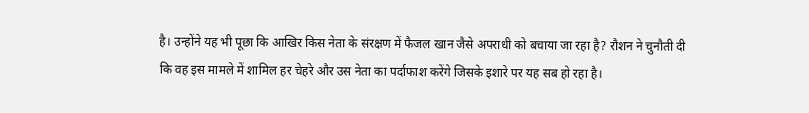है। उन्होंने यह भी पूछा कि आखिर किस नेता के संरक्षण में फैजल खान जैसे अपराधी को बचाया जा रहा है? रौशन ने चुनौती दी कि वह इस मामले में शामिल हर चेहरे और उस नेता का पर्दाफाश करेंगे जिसके इशारे पर यह सब हो रहा है।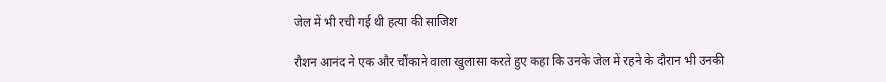जेल में भी रची गई थी हत्या की साजिश

रौशन आनंद ने एक और चौंकाने वाला खुलासा करते हुए कहा कि उनके जेल में रहने के दौरान भी उनकी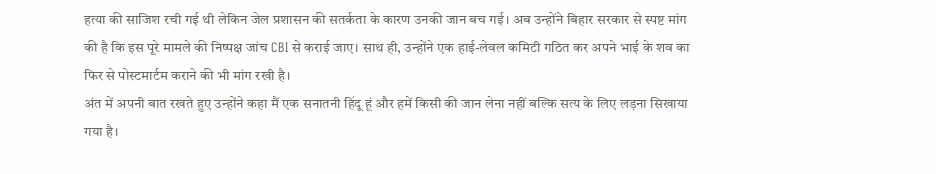हत्या की साजिश रची गई थी लेकिन जेल प्रशासन की सतर्कता के कारण उनकी जान बच गई। अब उन्होंने बिहार सरकार से स्पष्ट मांग की है कि इस पूरे मामले की निष्पक्ष जांच CBI से कराई जाए। साथ ही, उन्होंने एक हाई-लेवल कमिटी गठित कर अपने भाई के शव का फिर से पोस्टमार्टम कराने की भी मांग रखी है।
अंत में अपनी बात रखते हुए उन्होंने कहा मैं एक सनातनी हिंदू हूं और हमें किसी की जान लेना नहीं बल्कि सत्य के लिए लड़ना सिखाया गया है।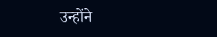उन्होंने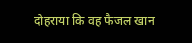दोहराया कि वह फैजल खान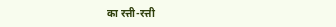का रत्ती-रत्ती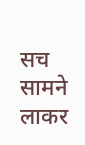सच सामने लाकर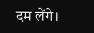दम लेंगे।